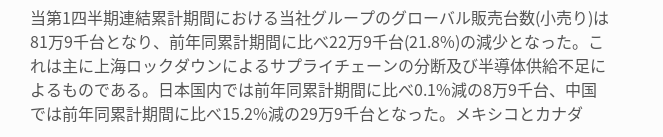当第1四半期連結累計期間における当社グループのグローバル販売台数(小売り)は81万9千台となり、前年同累計期間に比べ22万9千台(21.8%)の減少となった。これは主に上海ロックダウンによるサプライチェーンの分断及び半導体供給不足によるものである。日本国内では前年同累計期間に比べ0.1%減の8万9千台、中国では前年同累計期間に比べ15.2%減の29万9千台となった。メキシコとカナダ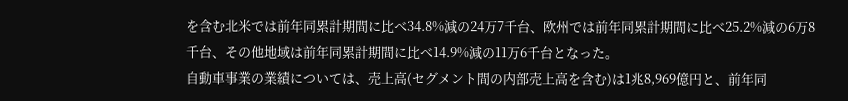を含む北米では前年同累計期間に比べ34.8%減の24万7千台、欧州では前年同累計期間に比べ25.2%減の6万8千台、その他地域は前年同累計期間に比べ14.9%減の11万6千台となった。
自動車事業の業績については、売上高(セグメント間の内部売上高を含む)は1兆8,969億円と、前年同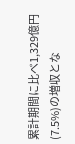累計期間に比べ1,329億円(7.5%)の増収とな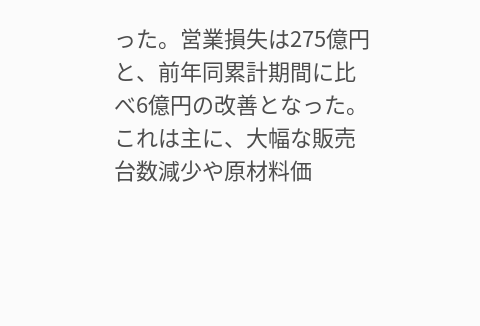った。営業損失は275億円と、前年同累計期間に比べ6億円の改善となった。これは主に、大幅な販売台数減少や原材料価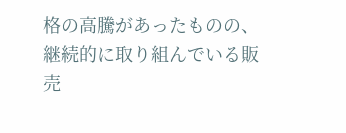格の高騰があったものの、継続的に取り組んでいる販売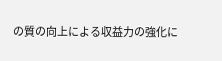の質の向上による収益力の強化に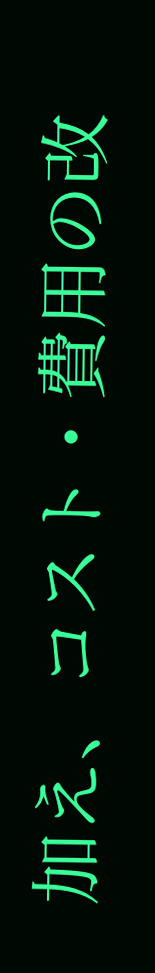加え、コスト・費用の改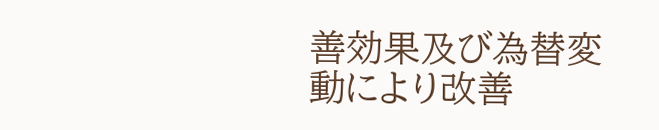善効果及び為替変動により改善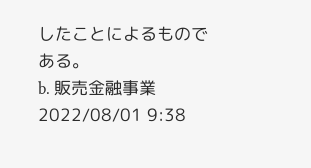したことによるものである。
b. 販売金融事業
2022/08/01 9:38